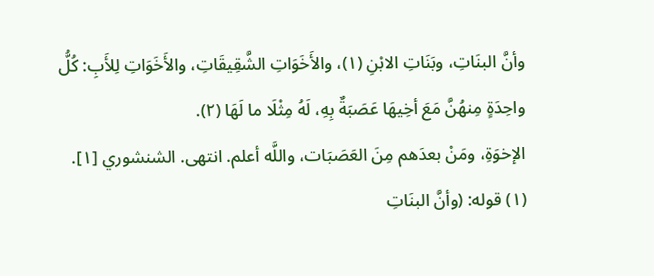وأنَّ البنَاتِ، وبَنَاتِ الابْنِ (١)، والأَخَوَاتِ الشَّقِيقَاتِ، والأَخَوَاتِ لِلأَبِ: كُلُّ واحِدَةٍ مِنهُنَّ مَعَ أخِيهَا عَصَبَةٌ بِهِ، لَهُ مِثْلَا ما لَهَا (٢).
الإخوَةِ، ومَنْ بعدَهم مِنَ العَصَبَات، واللَّه أعلم. انتهى. الشنشوري [١].
(١) قوله: (وأنَّ البنَاتِ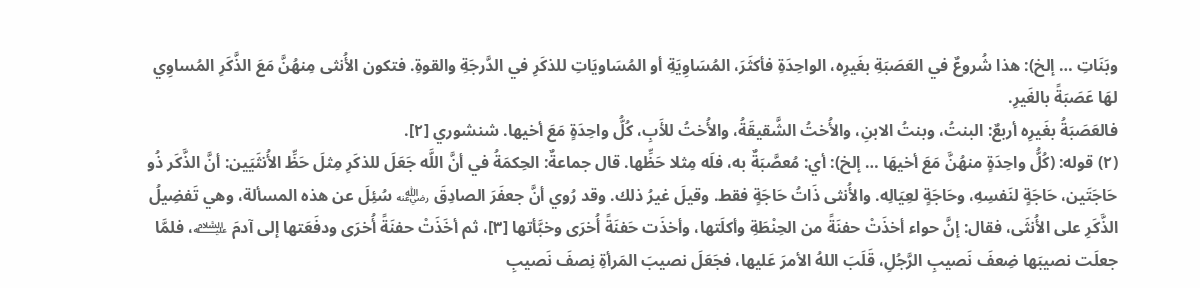وبَنَاتِ … إلخ): هذا شُروعٌ في العَصَبَةِ بغَيرِه، الواحِدَةِ فأكثَرَ، المُسَاوِيَةِ أو المُسَاويَاتِ للذكَرِ في الدَّرجَةِ والقوةِ. فتكون الأُنثى مِنهُنَّ مَعَ الذَّكَرِ المُساوِي لهَا عَصَبَةً بالغَيرِ.
فالعَصَبَةُ بغَيرِه أربعٌ: البنتُ، وبنتُ الابنِ، والأُختُ الشَّقيقَةُ، والأُختُ للأَبِ، كُلُّ واحِدَةٍ مَعَ أخيها. شنشوري [٢].
(٢) قوله: (كُلُّ واحِدَةٍ منهُنَّ مَعَ أخيهَا … إلخ): أي: مُعصَّبَةٌ به، فلَه مِثلا حَظِّها. قال جماعةٌ: الحِكمَةُ في أنَّ اللَّه جَعَلَ للذكَرِ مِثلَ حَظِّ الأُنثَيَين: أنَّ الذَّكَر ذُو حَاجَتَين، حَاجَةٍ لنَفسِهِ، وحَاجَةٍ لعِيَالِه. والأُنثى ذَاتُ حَاجَةٍ فقط. وقيلَ غيرُ ذلك. وقد رُوي أنَّ جعفَرَ الصادِقَ ﵁ سُئِلَ عن هذه المسألة، وهي تَفضِيلُ الذَّكَرِ على الأُنثَى، فقال: إنَّ حواء أخذَتْ حفنَةً من الحِنْطَةِ وأكلَتها، وأخذَت حَفنَةً أُخرَى وخبَّأتها [٣]، ثم أخَذَتْ حفنَةً أُخرَى ودفَعَتها إلى آدمَ ﵇، فلمَّا جعلَت نصيبَها ضِعفَ نَصيبِ الرَّجُلِ، قَلَبَ اللهُ الأمرَ عَليها، فجَعَلَ نصيبَ المَرأةِ نِصفَ نَصيبِ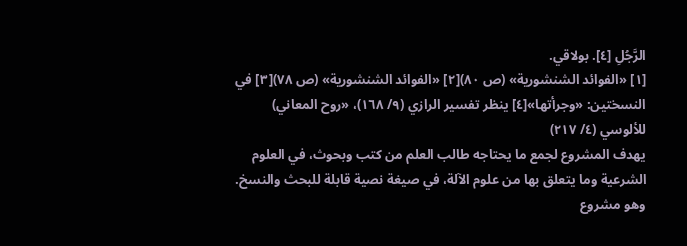الرَّجُلِ [٤]. بولاقي.
[١] «الفوائد الشنشورية» (ص ٨٠)[٢] «الفوائد الشنشورية» (ص ٧٨)[٣] في النسختين: «وجرأتها»[٤] ينظر تفسير الرازي (٩/ ١٦٨)، «روح المعاني) للألوسي (٤/ ٢١٧)
يهدف المشروع لجمع ما يحتاجه طالب العلم من كتب وبحوث، في العلوم الشرعية وما يتعلق بها من علوم الآلة، في صيغة نصية قابلة للبحث والنسخ.
وهو مشروع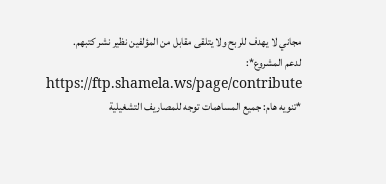مجاني لا يهدف للربح ولا يتلقى مقابل من المؤلفين نظير نشر كتبهم.
لدعم المشروع*: https://ftp.shamela.ws/page/contribute
*تنويه هام: جميع المساهمات توجه للمصاريف التشغيلية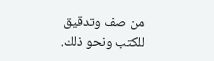من صف وتدقيق للكتب ونحو ذلك.